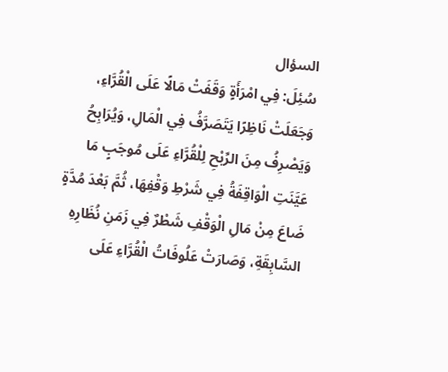السؤال
سُئِلَ: فِي امْرَأَةٍ وَقَفَتْ مَالًا عَلَى الْقُرَّاءِ، وَجَعَلَتْ نَاظِرًا يَتَصَرَّفُ فِي الْمَالِ، وَيُرَابِحُ وَيَصْرِفُ مِنَ الرِّبْحِ لِلْقُرَّاءِ عَلَى مُوجَبٍ مَا عَيَّنَتِ الْوَاقِفَةُ فِي شَرْطِ وَقْفِهَا، ثُمَّ بَعْدَ مُدَّةٍ ضَاعَ مِنْ مَالِ الْوَقْفِ شَطْرٌ فِي زَمَنِ نُظَارِهِ السَّابِقَةِ، وَصَارَتْ عَلُوفَاتُ الْقُرَّاءِ عَلَى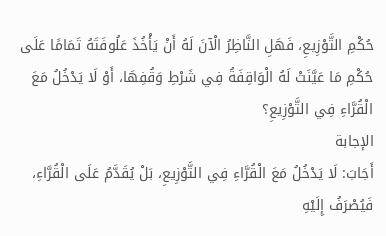حُكْمِ التَّوْزِيعِ، فَهَلِ النَّاظِرُ الْآنَ لَهُ أَنْ يَأْخُذَ عَلُوفَتَهُ تَمَامًا عَلَى حُكْمِ مَا عَيَّنَتْ لَهُ الْوَاقِفَةُ فِي شَرْطِ وَقُفِهَا، أَوْ لَا يَدْخُلُ مَعَ الْقُرَّاءِ فِي التَّوْزِيعِ؟
الإجابة
أَجَابَ: لَا يَدْخُلُ مَعَ الْقُرَّاءِ فِي التَّوْزِيعِ، بَلْ يُقَدَّمُ عَلَى الْقُرَّاءِ، فَيُصْرَفُ إِلَيْهِ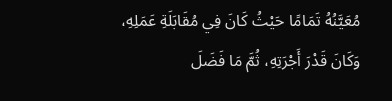مُعَيَّنُهُ تَمَامًا حَيْثُ كَانَ فِي مُقَابَلَةِ عَمَلِهِ، وَكَانَ قَدْرَ أَجْرَتِهِ، ثُمَّ مَا فَضَلَ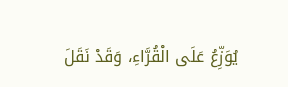يُوَزِّعُ عَلَى الْقُرَّاءِ، وَقَدْ نَقَلَ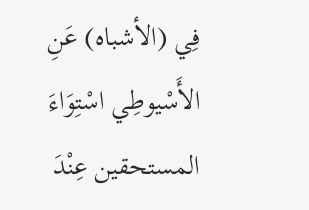فِي (الأشباه) عَنِ الأَسْيوطِي اسْتِوَاءَ المستحقين عِنْدَ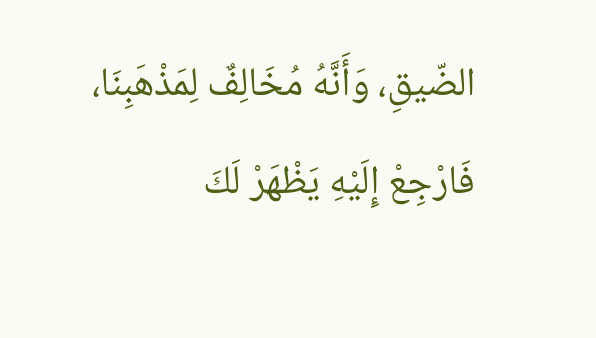الضّيقِ، وَأَنَّهُ مُخَالِفٌ لِمَذْهَبِنَا، فَارْجِعْ إِلَيْهِ يَظْهَرْ لَكَ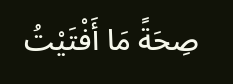صِحَةً مَا أَفْتَيْتُ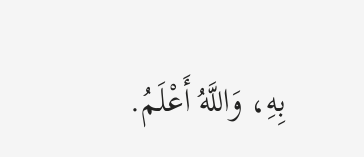بِهِ، وَاللَّهُ أَعْلَمُ.